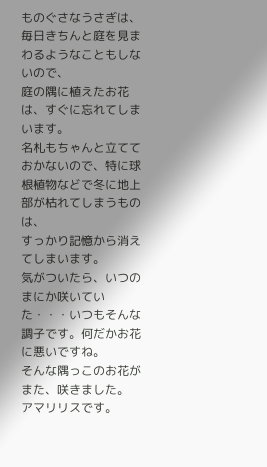ものぐさなうさぎは、毎日きちんと庭を見まわるようなこともしないので、
庭の隅に植えたお花は、すぐに忘れてしまいます。
名札もちゃんと立てておかないので、特に球根植物などで冬に地上部が枯れてしまうものは、
すっかり記憶から消えてしまいます。
気がついたら、いつのまにか咲いていた・・・いつもそんな調子です。何だかお花に悪いですね。
そんな隅っこのお花がまた、咲きました。 アマリリスです。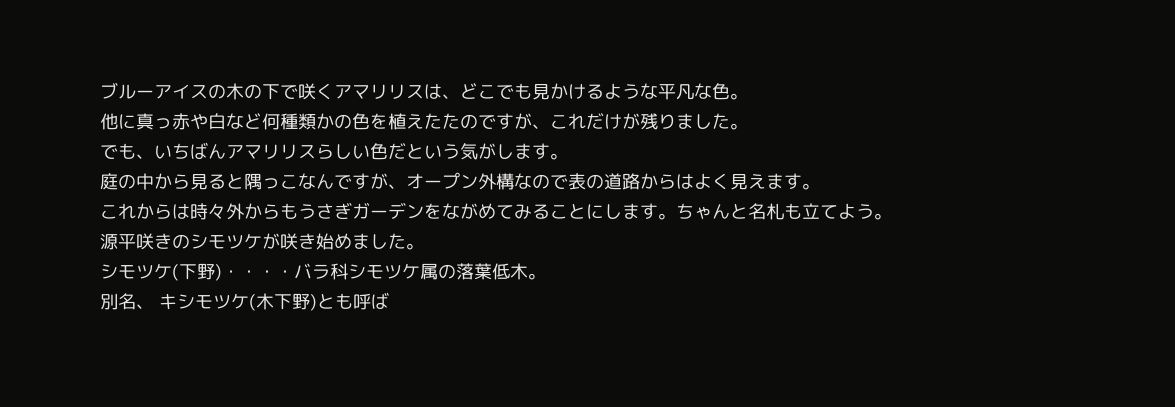ブルーアイスの木の下で咲くアマリリスは、どこでも見かけるような平凡な色。
他に真っ赤や白など何種類かの色を植えたたのですが、これだけが残りました。
でも、いちばんアマリリスらしい色だという気がします。
庭の中から見ると隅っこなんですが、オープン外構なので表の道路からはよく見えます。
これからは時々外からもうさぎガーデンをながめてみることにします。ちゃんと名札も立てよう。
源平咲きのシモツケが咲き始めました。
シモツケ(下野)・・・・バラ科シモツケ属の落葉低木。
別名、 キシモツケ(木下野)とも呼ば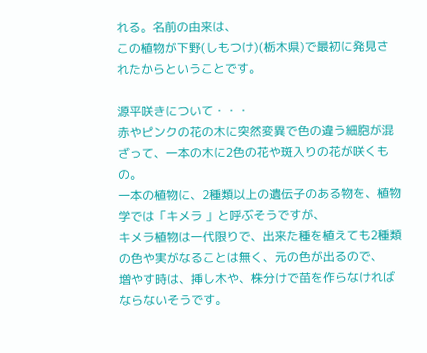れる。名前の由来は、
この植物が下野(しもつけ)(栃木県)で最初に発見されたからということです。

源平咲きについて・・・
赤やピンクの花の木に突然変異で色の違う細胞が混ざって、一本の木に2色の花や斑入りの花が咲くもの。
一本の植物に、2種類以上の遺伝子のある物を、植物学では「キメラ 」と呼ぶそうですが、
キメラ植物は一代限りで、出来た種を植えても2種類の色や実がなることは無く、元の色が出るので、
増やす時は、挿し木や、株分けで苗を作らなければならないそうです。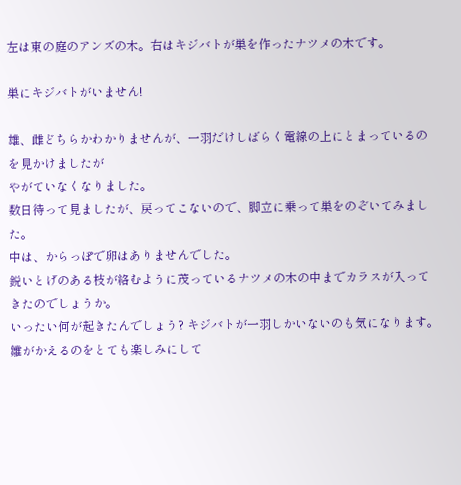左は東の庭のアンズの木。右はキジバトが巣を作ったナツメの木です。

巣にキジバトがいません!

雄、雌どちらかわかりませんが、一羽だけしばらく電線の上にとまっているのを見かけましたが
やがていなくなりました。
数日待って見ましたが、戻ってこないので、脚立に乗って巣をのぞいてみました。
中は、からっぽで卵はありませんでした。
鋭いとげのある枝が絡むように茂っているナツメの木の中までカラスが入ってきたのでしょうか。
いったい何が起きたんでしょう? キジバトが一羽しかいないのも気になります。
雛がかえるのをとても楽しみにして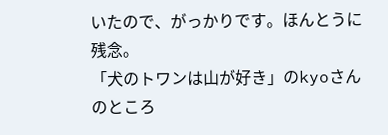いたので、がっかりです。ほんとうに残念。
「犬のトワンは山が好き」のkyoさんのところ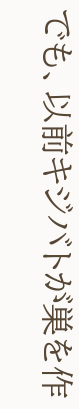でも、以前キジバトが巣を作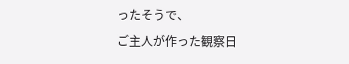ったそうで、
ご主人が作った観察日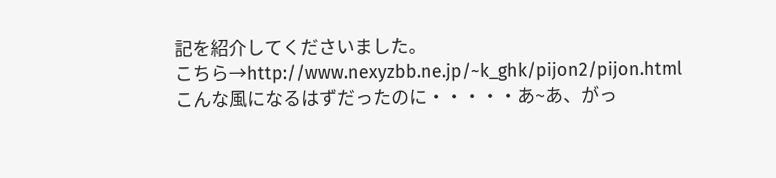記を紹介してくださいました。
こちら→http://www.nexyzbb.ne.jp/~k_ghk/pijon2/pijon.html
こんな風になるはずだったのに・・・・・あ~あ、がっ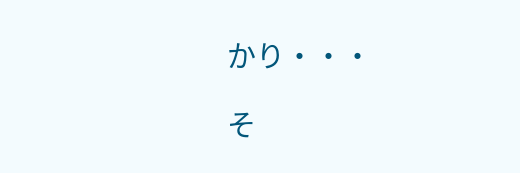かり・・・

そ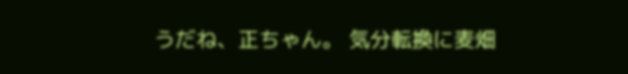うだね、正ちゃん。 気分転換に麦畑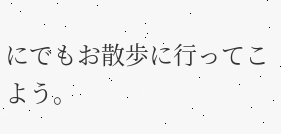にでもお散歩に行ってこよう。